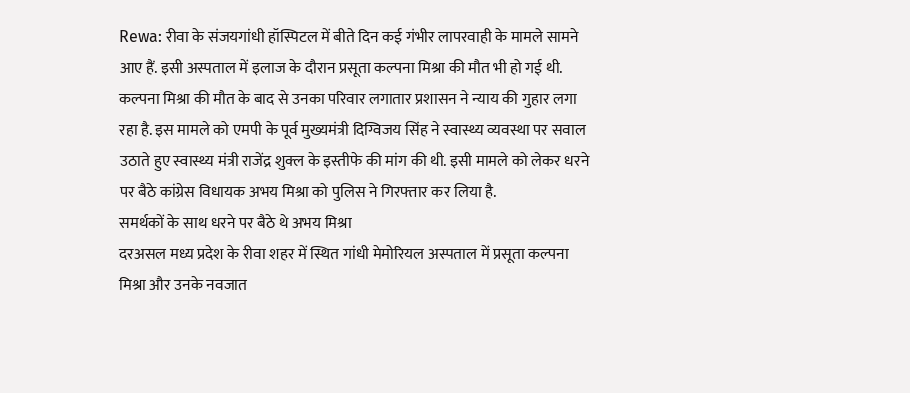Rewa: रीवा के संजयगांधी हॉस्पिटल में बीते दिन कई गंभीर लापरवाही के मामले सामने आए हैं. इसी अस्पताल में इलाज के दौरान प्रसूता कल्पना मिश्रा की मौत भी हो गई थी. कल्पना मिश्रा की मौत के बाद से उनका परिवार लगातार प्रशासन ने न्याय की गुहार लगा रहा है. इस मामले को एमपी के पूर्व मुख्यमंत्री दिग्विजय सिंह ने स्वास्थ्य व्यवस्था पर सवाल उठाते हुए स्वास्थ्य मंत्री राजेंद्र शुक्ल के इस्तीफे की मांग की थी. इसी मामले को लेकर धरने पर बैठे कांग्रेस विधायक अभय मिश्रा को पुलिस ने गिरफ्तार कर लिया है.
समर्थकों के साथ धरने पर बैठे थे अभय मिश्रा
दरअसल मध्य प्रदेश के रीवा शहर में स्थित गांधी मेमोरियल अस्पताल में प्रसूता कल्पना मिश्रा और उनके नवजात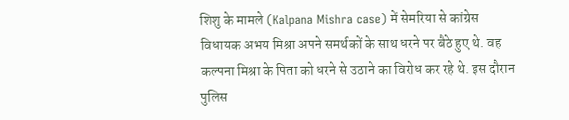शिशु के मामले (Kalpana Mishra case) में सेमरिया से कांग्रेस विधायक अभय मिश्रा अपने समर्थकों के साथ धरने पर बैठे हुए थे. वह कल्पना मिश्रा के पिता को धरने से उठाने का विरोध कर रहे थे. इस दौरान पुलिस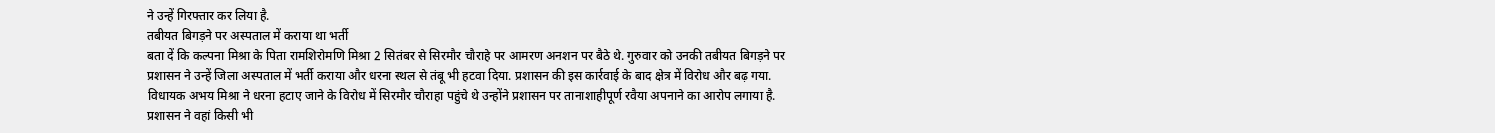ने उन्हें गिरफ्तार कर लिया है.
तबीयत बिगड़ने पर अस्पताल में कराया था भर्ती
बता दें कि कल्पना मिश्रा के पिता रामशिरोमणि मिश्रा 2 सितंबर से सिरमौर चौराहे पर आमरण अनशन पर बैठे थे. गुरुवार को उनकी तबीयत बिगड़ने पर प्रशासन ने उन्हें जिला अस्पताल में भर्ती कराया और धरना स्थल से तंबू भी हटवा दिया. प्रशासन की इस कार्रवाई के बाद क्षेत्र में विरोध और बढ़ गया.
विधायक अभय मिश्रा ने धरना हटाए जाने के विरोध में सिरमौर चौराहा पहुंचे थे उन्होंने प्रशासन पर तानाशाहीपूर्ण रवैया अपनाने का आरोप लगाया है. प्रशासन ने वहां किसी भी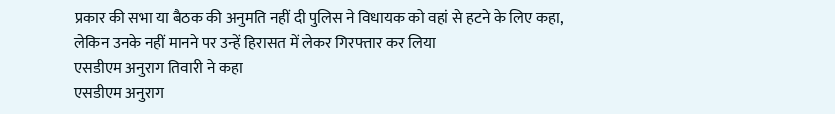प्रकार की सभा या बैठक की अनुमति नहीं दी पुलिस ने विधायक को वहां से हटने के लिए कहा, लेकिन उनके नहीं मानने पर उन्हें हिरासत में लेकर गिरफ्तार कर लिया
एसडीएम अनुराग तिवारी ने कहा
एसडीएम अनुराग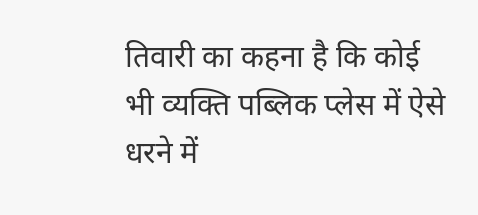तिवारी का कहना है कि कोई भी व्यक्ति पब्लिक प्लेस में ऐसे धरने में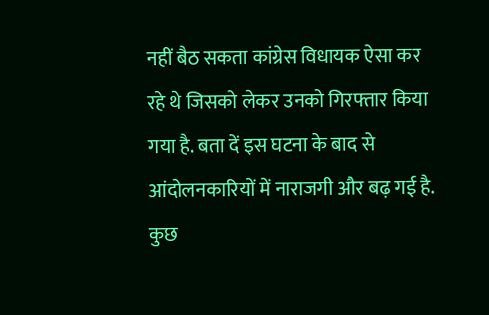नहीं बैठ सकता कांग्रेस विधायक ऐसा कर रहे थे जिसको लेकर उनको गिरफ्तार किया गया है. बता दें इस घटना के बाद से आंदोलनकारियों में नाराजगी और बढ़ गई है. कुछ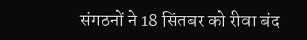संगठनों ने 18 सिंतबर को रीवा बंद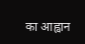का आह्वान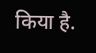किया है.